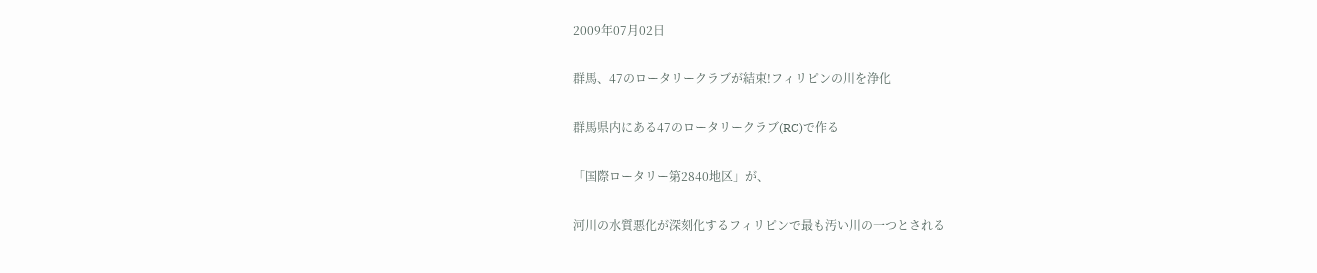2009年07月02日

群馬、47のロータリークラブが結束!フィリピンの川を浄化

群馬県内にある47のロータリークラブ(RC)で作る

「国際ロータリー第2840地区」が、

河川の水質悪化が深刻化するフィリピンで最も汚い川の一つとされる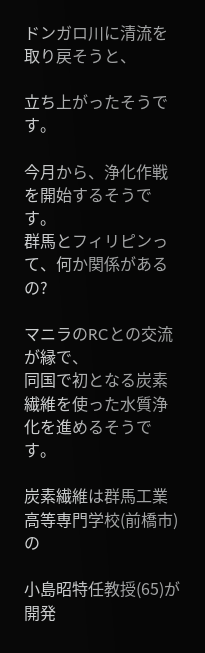ドンガロ川に清流を取り戻そうと、

立ち上がったそうです。

今月から、浄化作戦を開始するそうです。
群馬とフィリピンって、何か関係があるの?

マニラのRCとの交流が縁で、
同国で初となる炭素繊維を使った水質浄化を進めるそうです。

炭素繊維は群馬工業高等専門学校(前橋市)の

小島昭特任教授(65)が開発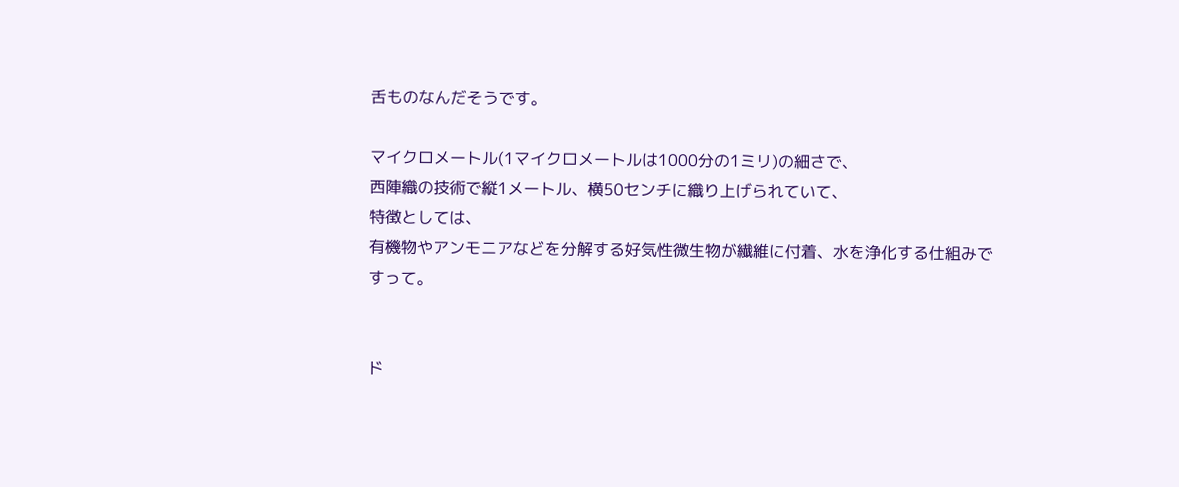舌ものなんだそうです。

マイクロメートル(1マイクロメートルは1000分の1ミリ)の細さで、
西陣織の技術で縦1メートル、横50センチに織り上げられていて、
特徴としては、
有機物やアンモニアなどを分解する好気性微生物が繊維に付着、水を浄化する仕組みですって。


ド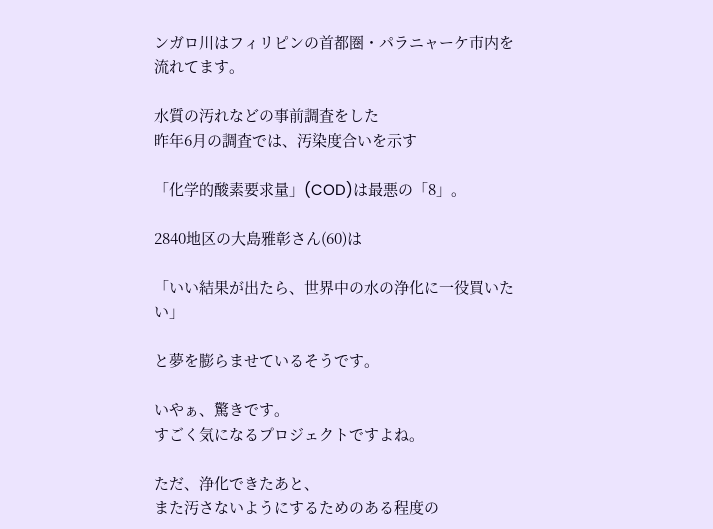ンガロ川はフィリピンの首都圏・パラニャーケ市内を流れてます。

水質の汚れなどの事前調査をした
昨年6月の調査では、汚染度合いを示す

「化学的酸素要求量」(COD)は最悪の「8」。

2840地区の大島雅彰さん(60)は

「いい結果が出たら、世界中の水の浄化に一役買いたい」

と夢を膨らませているそうです。

いやぁ、驚きです。
すごく気になるプロジェクトですよね。

ただ、浄化できたあと、
また汚さないようにするためのある程度の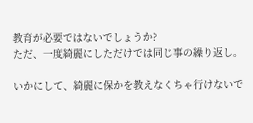教育が必要ではないでしょうか?
ただ、一度綺麗にしただけでは同じ事の繰り返し。

いかにして、綺麗に保かを教えなくちゃ行けないで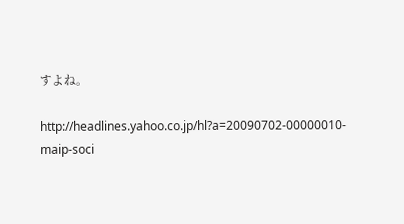すよね。

http://headlines.yahoo.co.jp/hl?a=20090702-00000010-maip-soci